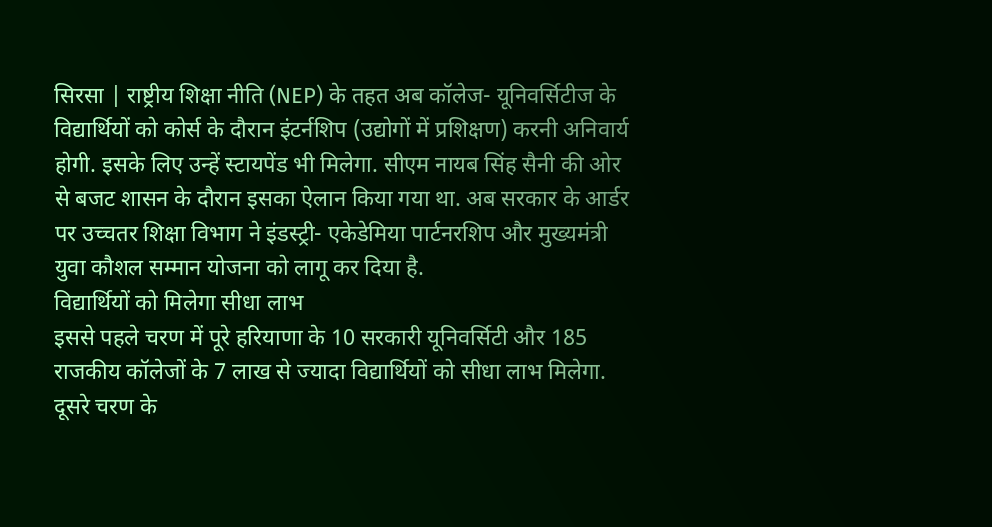सिरसा | राष्ट्रीय शिक्षा नीति (NEP) के तहत अब कॉलेज- यूनिवर्सिटीज के विद्यार्थियों को कोर्स के दौरान इंटर्नशिप (उद्योगों में प्रशिक्षण) करनी अनिवार्य होगी. इसके लिए उन्हें स्टायपेंड भी मिलेगा. सीएम नायब सिंह सैनी की ओर से बजट शासन के दौरान इसका ऐलान किया गया था. अब सरकार के आर्डर पर उच्चतर शिक्षा विभाग ने इंडस्ट्री- एकेडेमिया पार्टनरशिप और मुख्यमंत्री युवा कौशल सम्मान योजना को लागू कर दिया है.
विद्यार्थियों को मिलेगा सीधा लाभ
इससे पहले चरण में पूरे हरियाणा के 10 सरकारी यूनिवर्सिटी और 185 राजकीय कॉलेजों के 7 लाख से ज्यादा विद्यार्थियों को सीधा लाभ मिलेगा. दूसरे चरण के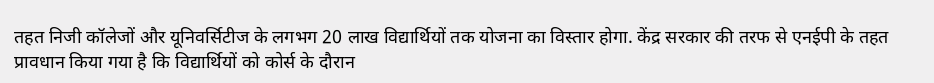तहत निजी कॉलेजों और यूनिवर्सिटीज के लगभग 20 लाख विद्यार्थियों तक योजना का विस्तार होगा. केंद्र सरकार की तरफ से एनईपी के तहत प्रावधान किया गया है कि विद्यार्थियों को कोर्स के दौरान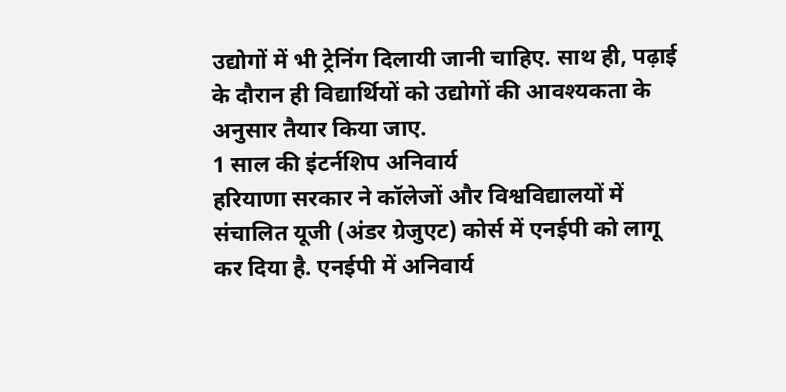उद्योगों में भी ट्रेनिंग दिलायी जानी चाहिए. साथ ही, पढ़ाई के दौरान ही विद्यार्थियों को उद्योगों की आवश्यकता के अनुसार तैयार किया जाए.
1 साल की इंटर्नशिप अनिवार्य
हरियाणा सरकार ने कॉलेजों और विश्वविद्यालयों में संचालित यूजी (अंडर ग्रेजुएट) कोर्स में एनईपी को लागू कर दिया है. एनईपी में अनिवार्य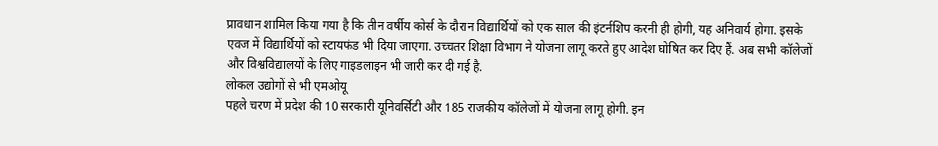प्रावधान शामिल किया गया है कि तीन वर्षीय कोर्स के दौरान विद्यार्थियों को एक साल की इंटर्नशिप करनी ही होगी, यह अनिवार्य होगा. इसके एवज में विद्यार्थियों को स्टायफंड भी दिया जाएगा. उच्चतर शिक्षा विभाग ने योजना लागू करते हुए आदेश घोषित कर दिए हैं. अब सभी कॉलेजों और विश्वविद्यालयों के लिए गाइडलाइन भी जारी कर दी गई है.
लोकल उद्योगों से भी एमओयू
पहले चरण में प्रदेश की 10 सरकारी यूनिवर्सिटी और 185 राजकीय कॉलेजों में योजना लागू होगी. इन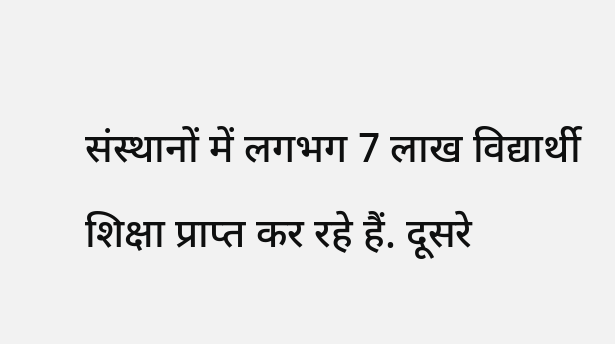संस्थानों में लगभग 7 लाख विद्यार्थी शिक्षा प्राप्त कर रहे हैं. दूसरे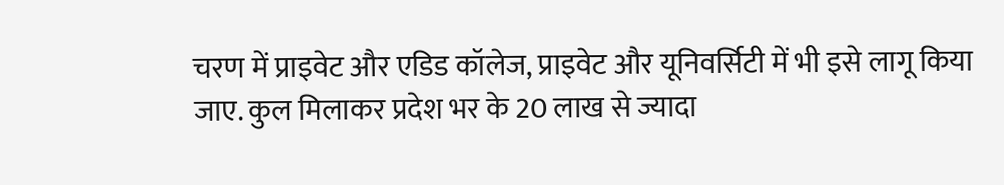चरण में प्राइवेट और एडिड कॉलेज, प्राइवेट और यूनिवर्सिटी में भी इसे लागू किया जाए. कुल मिलाकर प्रदेश भर के 20 लाख से ज्यादा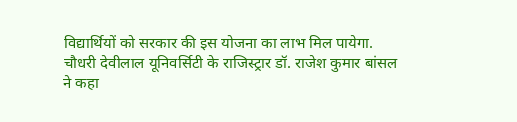विद्यार्थियों को सरकार की इस योजना का लाभ मिल पायेगा.
चौधरी देवीलाल यूनिवर्सिटी के राजिस्ट्रार डॉ. राजेश कुमार बांसल ने कहा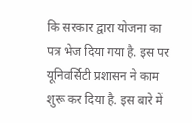कि सरकार द्वारा योजना का पत्र भेज दिया गया है. इस पर यूनिवर्सिटी प्रशासन ने काम शुरू कर दिया है. इस बारे में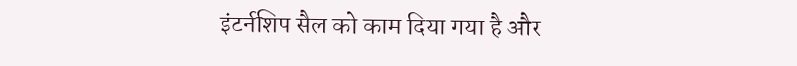इंटर्नशिप सैल को काम दिया गया है और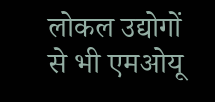लोकल उद्योगों से भी एमओयू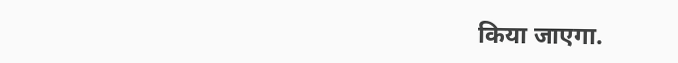किया जाएगा.